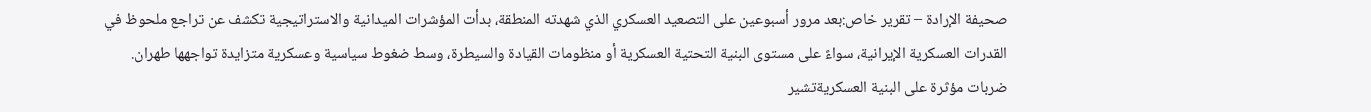صحيفة الإرادة – تقرير خاص:بعد مرور أسبوعين على التصعيد العسكري الذي شهدته المنطقة، بدأت المؤشرات الميدانية والاستراتيجية تكشف عن تراجع ملحوظ في القدرات العسكرية الإيرانية، سواءً على مستوى البنية التحتية العسكرية أو منظومات القيادة والسيطرة، وسط ضغوط سياسية وعسكرية متزايدة تواجهها طهران.
ضربات مؤثرة على البنية العسكريةتشير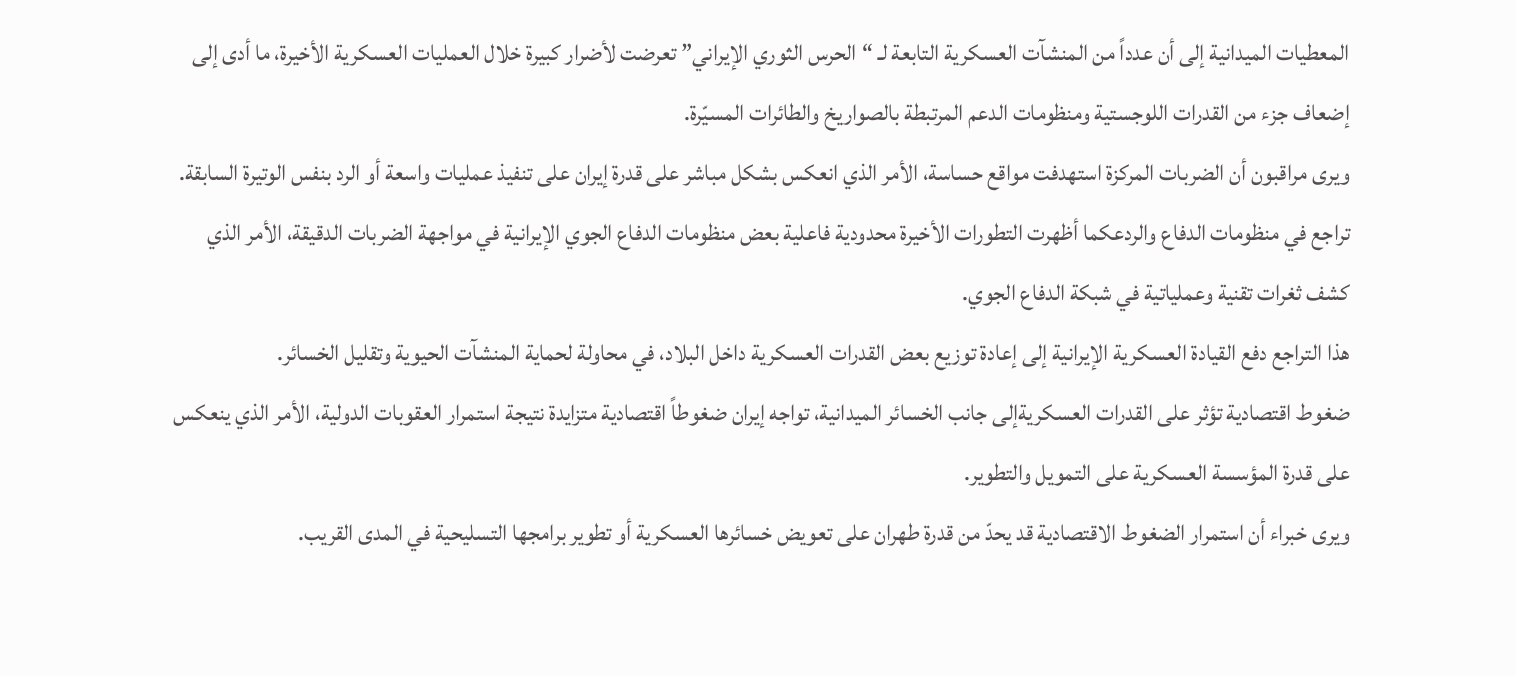المعطيات الميدانية إلى أن عدداً من المنشآت العسكرية التابعة لـ “الحرس الثوري الإيراني” تعرضت لأضرار كبيرة خلال العمليات العسكرية الأخيرة، ما أدى إلى إضعاف جزء من القدرات اللوجستية ومنظومات الدعم المرتبطة بالصواريخ والطائرات المسيّرة.
ويرى مراقبون أن الضربات المركزة استهدفت مواقع حساسة، الأمر الذي انعكس بشكل مباشر على قدرة إيران على تنفيذ عمليات واسعة أو الرد بنفس الوتيرة السابقة.
تراجع في منظومات الدفاع والردعكما أظهرت التطورات الأخيرة محدودية فاعلية بعض منظومات الدفاع الجوي الإيرانية في مواجهة الضربات الدقيقة، الأمر الذي كشف ثغرات تقنية وعملياتية في شبكة الدفاع الجوي.
هذا التراجع دفع القيادة العسكرية الإيرانية إلى إعادة توزيع بعض القدرات العسكرية داخل البلاد، في محاولة لحماية المنشآت الحيوية وتقليل الخسائر.
ضغوط اقتصادية تؤثر على القدرات العسكريةإلى جانب الخسائر الميدانية، تواجه إيران ضغوطاً اقتصادية متزايدة نتيجة استمرار العقوبات الدولية، الأمر الذي ينعكس على قدرة المؤسسة العسكرية على التمويل والتطوير.
ويرى خبراء أن استمرار الضغوط الاقتصادية قد يحدّ من قدرة طهران على تعويض خسائرها العسكرية أو تطوير برامجها التسليحية في المدى القريب.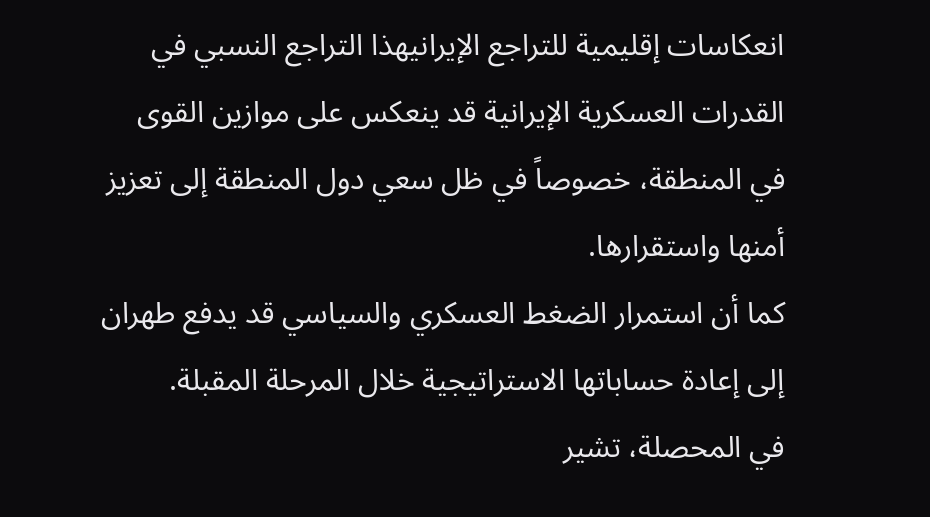انعكاسات إقليمية للتراجع الإيرانيهذا التراجع النسبي في القدرات العسكرية الإيرانية قد ينعكس على موازين القوى في المنطقة، خصوصاً في ظل سعي دول المنطقة إلى تعزيز أمنها واستقرارها.
كما أن استمرار الضغط العسكري والسياسي قد يدفع طهران إلى إعادة حساباتها الاستراتيجية خلال المرحلة المقبلة.
في المحصلة، تشير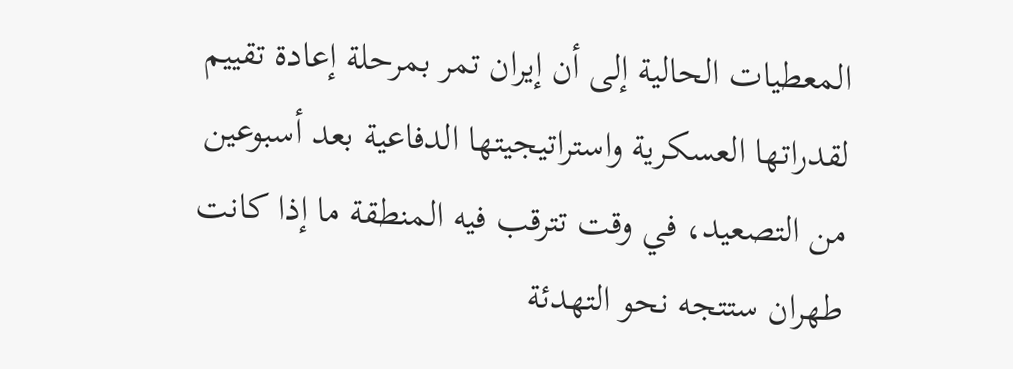المعطيات الحالية إلى أن إيران تمر بمرحلة إعادة تقييم لقدراتها العسكرية واستراتيجيتها الدفاعية بعد أسبوعين من التصعيد، في وقت تترقب فيه المنطقة ما إذا كانت طهران ستتجه نحو التهدئة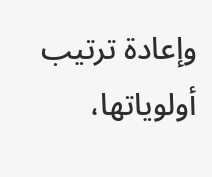وإعادة ترتيب أولوياتها،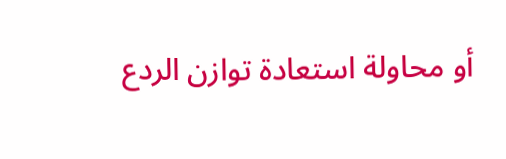أو محاولة استعادة توازن الردع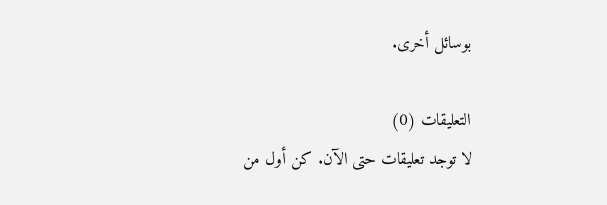بوسائل أخرى.

التعليقات (0)
لا توجد تعليقات حتى الآن. كن أول من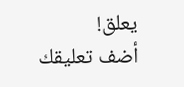يعلق!
أضف تعليقك